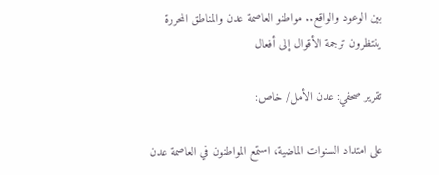بين الوعود والواقع.. مواطنو العاصمة عدن والمناطق المحررة ينتظرون ترجمة الأقوال إلى أفعال

تقرير صحفي: عدن الأمل/ خاص:

على امتداد السنوات الماضية، استمع المواطنون في العاصمة عدن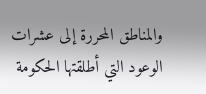والمناطق المحررة إلى عشرات الوعود التي أطلقتها الحكومة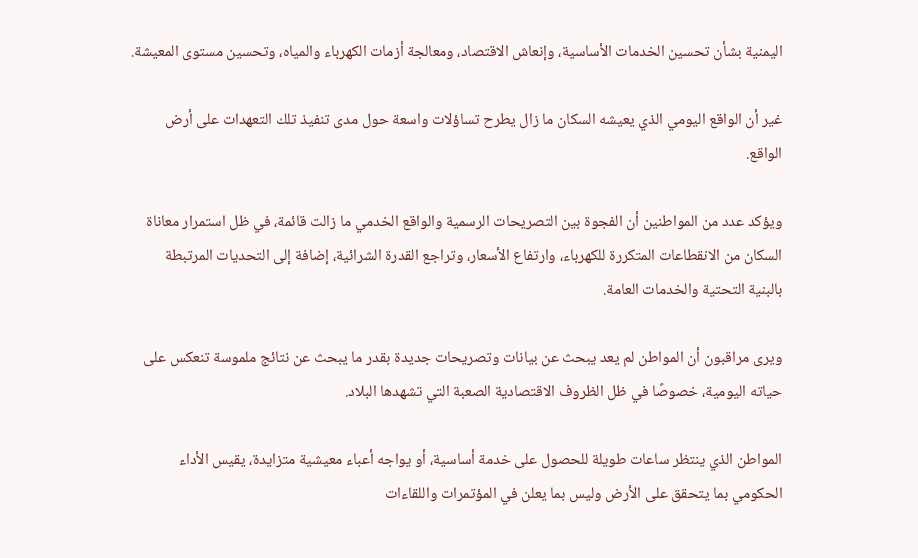اليمنية بشأن تحسين الخدمات الأساسية، وإنعاش الاقتصاد، ومعالجة أزمات الكهرباء والمياه، وتحسين مستوى المعيشة.

غير أن الواقع اليومي الذي يعيشه السكان ما زال يطرح تساؤلات واسعة حول مدى تنفيذ تلك التعهدات على أرض الواقع.

ويؤكد عدد من المواطنين أن الفجوة بين التصريحات الرسمية والواقع الخدمي ما زالت قائمة، في ظل استمرار معاناة السكان من الانقطاعات المتكررة للكهرباء، وارتفاع الأسعار، وتراجع القدرة الشرائية، إضافة إلى التحديات المرتبطة بالبنية التحتية والخدمات العامة.

ويرى مراقبون أن المواطن لم يعد يبحث عن بيانات وتصريحات جديدة بقدر ما يبحث عن نتائج ملموسة تنعكس على حياته اليومية، خصوصًا في ظل الظروف الاقتصادية الصعبة التي تشهدها البلاد.

المواطن الذي ينتظر ساعات طويلة للحصول على خدمة أساسية، أو يواجه أعباء معيشية متزايدة، يقيس الأداء الحكومي بما يتحقق على الأرض وليس بما يعلن في المؤتمرات واللقاءات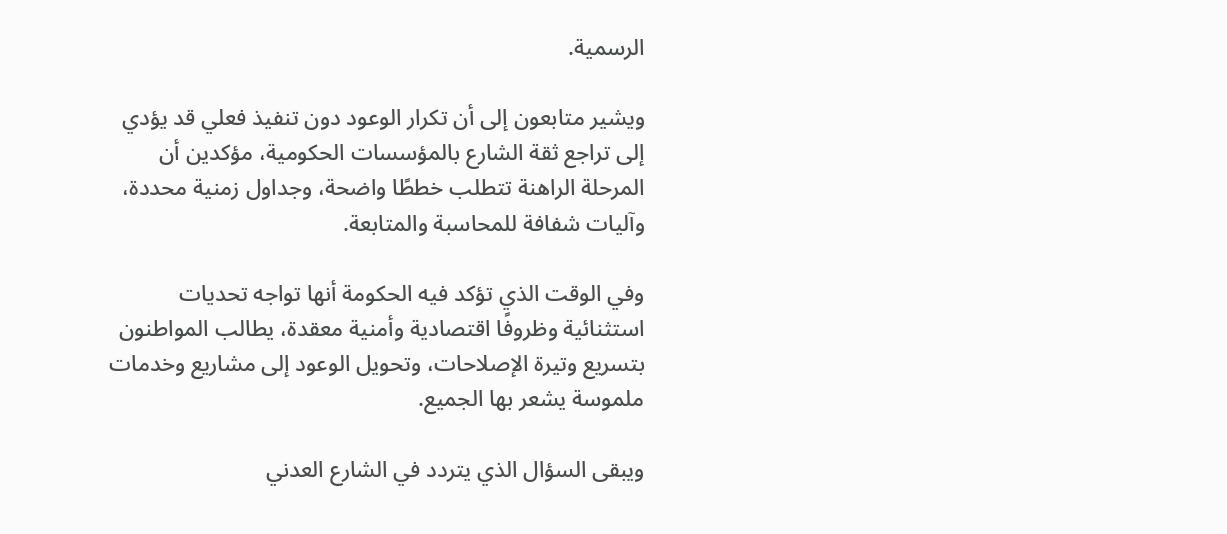الرسمية.

ويشير متابعون إلى أن تكرار الوعود دون تنفيذ فعلي قد يؤدي إلى تراجع ثقة الشارع بالمؤسسات الحكومية، مؤكدين أن المرحلة الراهنة تتطلب خططًا واضحة، وجداول زمنية محددة، وآليات شفافة للمحاسبة والمتابعة.

وفي الوقت الذي تؤكد فيه الحكومة أنها تواجه تحديات استثنائية وظروفًا اقتصادية وأمنية معقدة، يطالب المواطنون بتسريع وتيرة الإصلاحات، وتحويل الوعود إلى مشاريع وخدمات ملموسة يشعر بها الجميع.

ويبقى السؤال الذي يتردد في الشارع العدني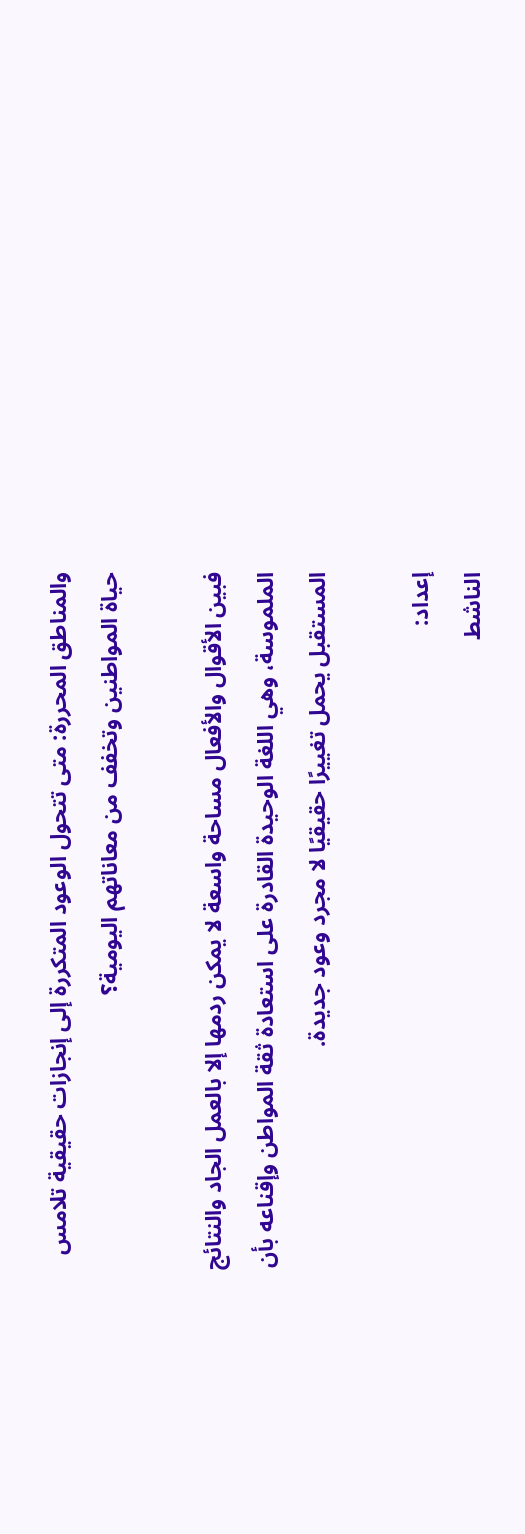والمناطق المحررة: متى تتحول الوعود المتكررة إلى إنجازات حقيقية تلامس حياة المواطنين وتخفف من معاناتهم اليومية؟

فبين الأقوال والأفعال مساحة واسعة لا يمكن ردمها إلا بالعمل الجاد والنتائج الملموسة، وهي اللغة الوحيدة القادرة على استعادة ثقة المواطن وإقناعه بأن المستقبل يحمل تغييرًا حقيقيًا لا مجرد وعود جديدة.

إعداد:
الناشط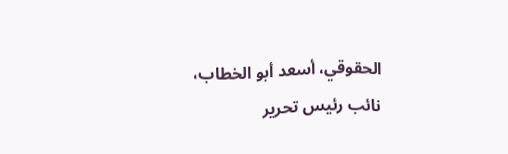الحقوقي، أسعد أبو الخطاب، نائب رئيس تحرير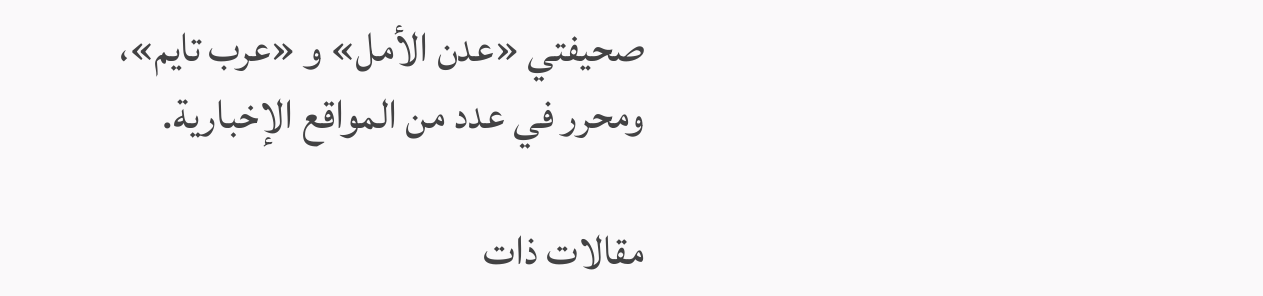صحيفتي «عدن الأمل» و «عرب تايم»، ومحرر في عدد من المواقع الإخبارية.

مقالات ذات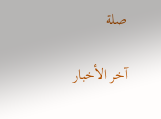صلة

آخر الأخبار